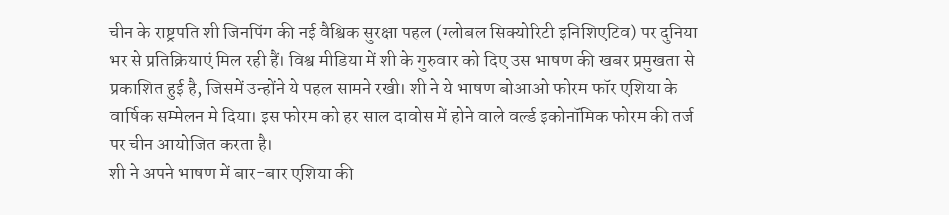चीन के राष्ट्रपति शी जिनपिंग की नई वैश्विक सुरक्षा पहल (ग्लोबल सिक्योरिटी इनिशिएटिव) पर दुनिया भर से प्रतिक्रियाएं मिल रही हैं। विश्व मीडिया में शी के गुरुवार को दिए उस भाषण की खबर प्रमुखता से प्रकाशित हुई है, जिसमें उन्होंने ये पहल सामने रखी। शी ने ये भाषण बोआओ फोरम फॉर एशिया के वार्षिक सम्मेलन मे दिया। इस फोरम को हर साल दावोस में होने वाले वर्ल्ड इकोनॉमिक फोरम की तर्ज पर चीन आयोजित करता है।
शी ने अपने भाषण में बार-बार एशिया की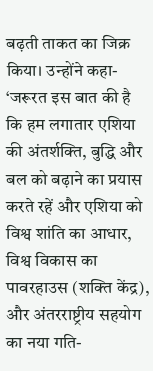बढ़ती ताकत का जिक्र किया। उन्होंने कहा- ‘जरूरत इस बात की है कि हम लगातार एशिया की अंतर्शक्ति, बुद्धि और बल को बढ़ाने का प्रयास करते रहें और एशिया को विश्व शांति का आधार, विश्व विकास का पावरहाउस (शक्ति केंद्र), और अंतरराष्ट्रीय सहयोग का नया गति-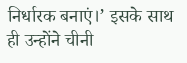निर्धारक बनाएं।’ इसके साथ ही उन्होंने चीनी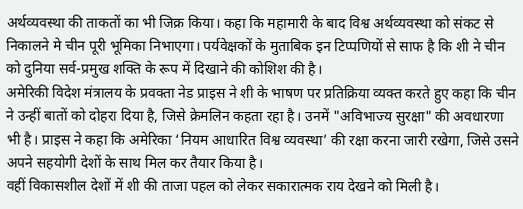अर्थव्यवस्था की ताकतों का भी जिक्र किया। कहा कि महामारी के बाद विश्व अर्थव्यवस्था को संकट से निकालने मे चीन पूरी भूमिका निभाएगा। पर्यवेक्षकों के मुताबिक इन टिप्पणियों से साफ है कि शी ने चीन को दुनिया सर्व-प्रमुख शक्ति के रूप में दिखाने की कोशिश की है।
अमेरिकी विदेश मंत्रालय के प्रवक्ता नेड प्राइस ने शी के भाषण पर प्रतिक्रिया व्यक्त करते हुए कहा कि चीन ने उन्हीं बातों को दोहरा दिया है, जिसे क्रेमलिन कहता रहा है। उनमें "अविभाज्य सुरक्षा" की अवधारणा भी है। प्राइस ने कहा कि अमेरिका ‘नियम आधारित विश्व व्यवस्था’ की रक्षा करना जारी रखेगा, जिसे उसने अपने सहयोगी देशों के साथ मिल कर तैयार किया है।
वहीं विकासशील देशों में शी की ताजा पहल को लेकर सकारात्मक राय देखने को मिली है।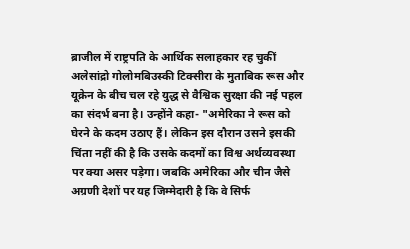ब्राजील में राष्ट्रपति के आर्थिक सलाहकार रह चुकीं अलेसांद्रो गोलोमबिउस्की टिक्सीरा के मुताबिक रूस और यूक्रेन के बीच चल रहे युद्ध से वैश्विक सुरक्षा की नई पहल का संदर्भ बना है। उन्होंने कहा- "अमेरिका ने रूस को घेरने के कदम उठाए हैं। लेकिन इस दौरान उसने इसकी चिंता नहीं की है कि उसके कदमों का विश्व अर्थव्यवस्था पर क्या असर पड़ेगा। जबकि अमेरिका और चीन जैसे अग्रणी देशों पर यह जिम्मेदारी है कि वे सिर्फ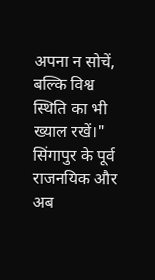अपना न सोचें, बल्कि विश्व स्थिति का भी ख्याल रखें।"
सिंगापुर के पूर्व राजनयिक और अब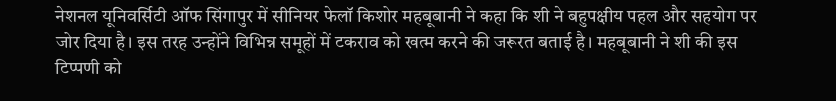नेशनल यूनिवर्सिटी ऑफ सिंगापुर में सीनियर फेलॉ किशोर महबूबानी ने कहा कि शी ने बहुपक्षीय पहल और सहयोग पर जोर दिया है। इस तरह उन्होंने विभिन्न समूहों में टकराव को खत्म करने की जरूरत बताई है। महबूबानी ने शी की इस टिप्पणी को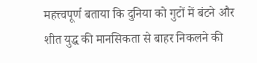महत्त्वपूर्ण बताया कि दुनिया को गुटों में बंटने और शीत युद्ध की मानसिकता से बाहर निकलने की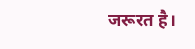जरूरत है।